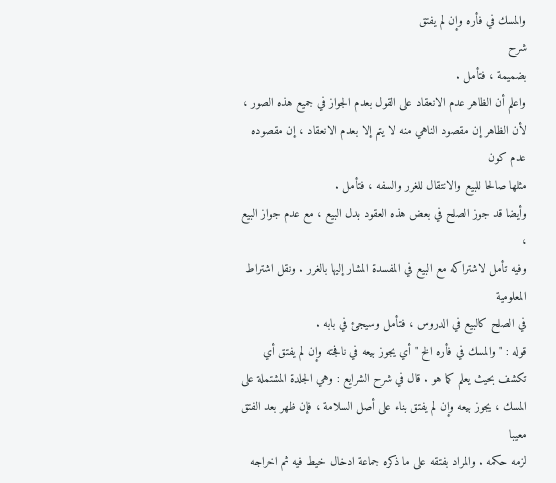والمسك في فأره وإن لم يفتق
شرح
بضميمة ، فتأمل .
واعلم أن الظاهر عدم الانعقاد على القول بعدم الجواز في جميع هذه الصور ،
لأن الظاهر إن مقصود الناهي منه لا يتم إلا بعدم الانعقاد ، إن مقصوده عدم كون
مثلها صالحا للبيع والانتقال للغرر والسفه ، فتأمل .
وأيضا قد جوز الصلح في بعض هذه العقود بدل البيع ، مع عدم جواز البيع ،
وفيه تأمل لاشتراكه مع البيع في المفسدة المشار إليها بالغرر . ونقل اشتراط المعلومية
في الصلح كالبيع في الدروس ، فتأمل وسيجئ في بابه .
قوله : " والمسك في فأره الخ " أي يجوز بيعه في نافجته وإن لم يفتق أي
تكشف بحيث يعلم كما هو . قال في شرح الشرايع : وهي الجلدة المشتملة على
المسك ، يجوز بيعه وإن لم يفتق بناء على أصل السلامة ، فإن ظهر بعد الفتق معيبا
لزمه حكمه . والمراد بفتقه على ما ذكره جماعة ادخال خيط فيه ثم اخراجه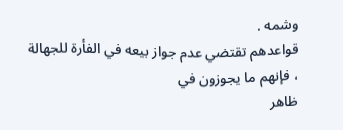وشمه .
قواعدهم تقتضي عدم جواز بيعه في الفأرة للجهالة ، فإنهم ما يجوزون في
ظاهر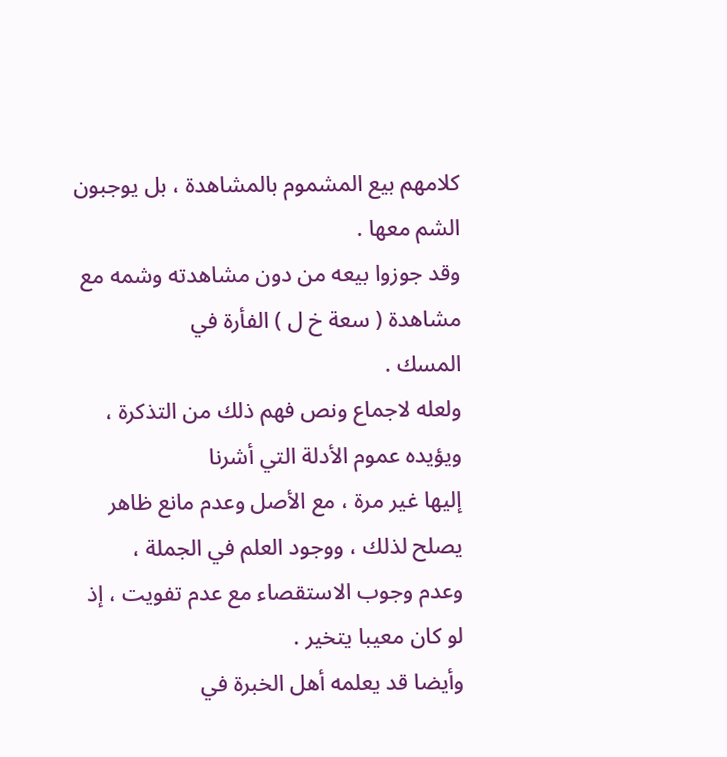كلامهم بيع المشموم بالمشاهدة ، بل يوجبون الشم معها .
وقد جوزوا بيعه من دون مشاهدته وشمه مع مشاهدة ( سعة خ ل ) الفأرة في
المسك .
ولعله لاجماع ونص فهم ذلك من التذكرة ، ويؤيده عموم الأدلة التي أشرنا
إليها غير مرة ، مع الأصل وعدم مانع ظاهر يصلح لذلك ، ووجود العلم في الجملة ،
وعدم وجوب الاستقصاء مع عدم تفويت ، إذ لو كان معيبا يتخير .
وأيضا قد يعلمه أهل الخبرة في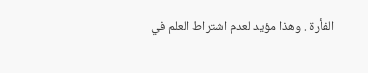الفأرة . وهذا مؤيد لعدم اشتراط العلم في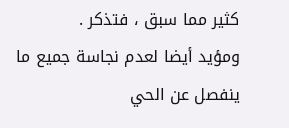كثير مما سبق ، فتذكر .
ومؤيد أيضا لعدم نجاسة جميع ما ينفصل عن الحي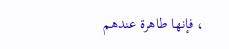، فإنها طاهرة عندهم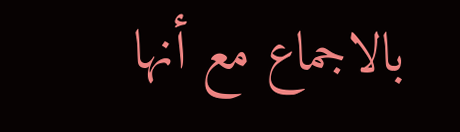بالاجماع مع أنها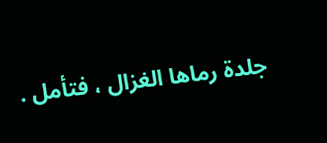جلدة رماها الغزال ، فتأمل .